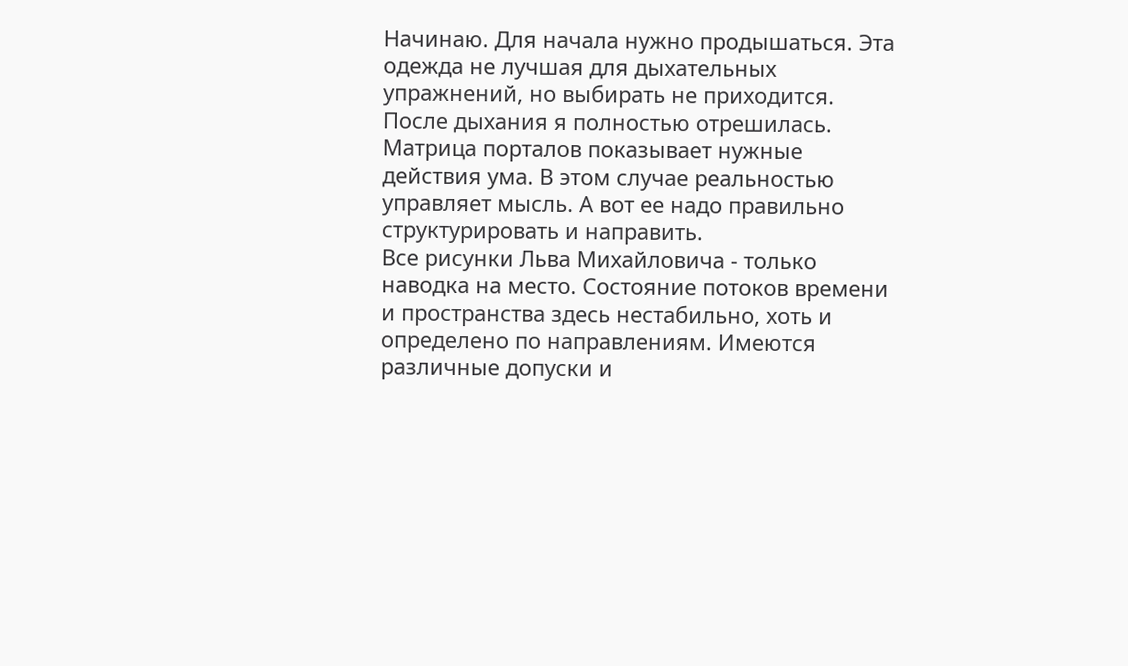Начинаю. Для начала нужно продышаться. Эта одежда не лучшая для дыхательных упражнений, но выбирать не приходится. После дыхания я полностью отрешилась. Матрица порталов показывает нужные действия ума. В этом случае реальностью управляет мысль. А вот ее надо правильно структурировать и направить.
Все рисунки Льва Михайловича - только наводка на место. Состояние потоков времени и пространства здесь нестабильно, хоть и определено по направлениям. Имеются различные допуски и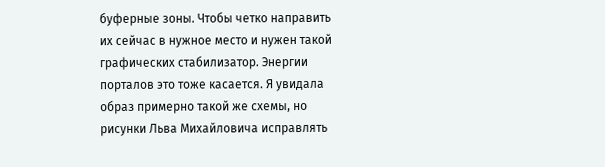буферные зоны. Чтобы четко направить их сейчас в нужное место и нужен такой графических стабилизатор. Энергии порталов это тоже касается. Я увидала образ примерно такой же схемы, но рисунки Льва Михайловича исправлять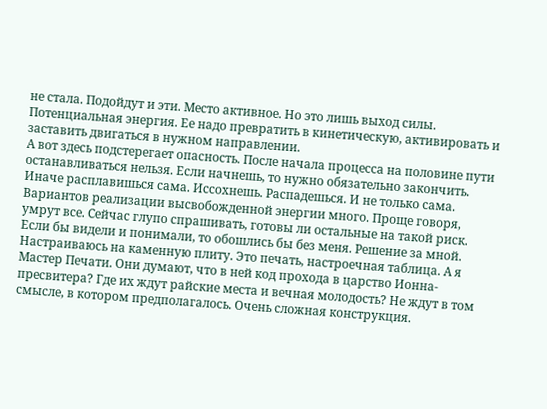не стала. Подойдут и эти. Место активное. Но это лишь выход силы. Потенциальная энергия. Ее надо превратить в кинетическую, активировать и заставить двигаться в нужном направлении.
А вот здесь подстерегает опасность. После начала процесса на половине пути останавливаться нельзя. Если начнешь, то нужно обязательно закончить. Иначе расплавишься сама. Иссохнешь. Распадешься. И не только сама. Вариантов реализации высвобожденной энергии много. Проще говоря, умрут все. Сейчас глупо спрашивать, готовы ли остальные на такой риск. Если бы видели и понимали, то обошлись бы без меня. Решение за мной.
Настраиваюсь на каменную плиту. Это печать, настроечная таблица. А я Мастер Печати. Они думают, что в ней код прохода в царство Ионна-пресвитера? Где их ждут райские места и вечная молодость? Не ждут в том смысле, в котором предполагалось. Очень сложная конструкция.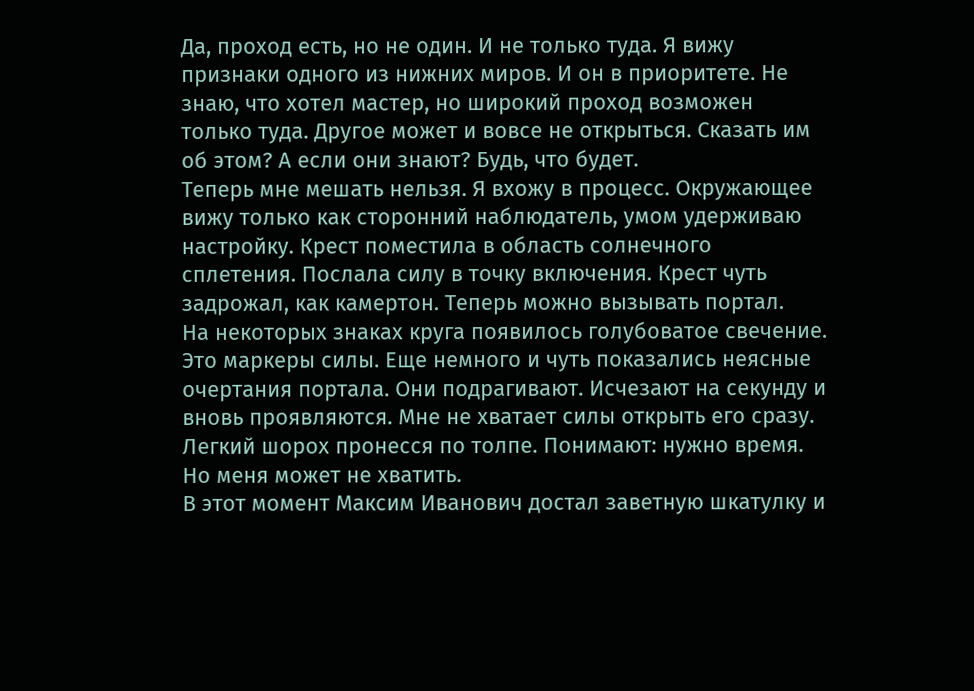Да, проход есть, но не один. И не только туда. Я вижу признаки одного из нижних миров. И он в приоритете. Не знаю, что хотел мастер, но широкий проход возможен только туда. Другое может и вовсе не открыться. Сказать им об этом? А если они знают? Будь, что будет.
Теперь мне мешать нельзя. Я вхожу в процесс. Окружающее вижу только как сторонний наблюдатель, умом удерживаю настройку. Крест поместила в область солнечного сплетения. Послала силу в точку включения. Крест чуть задрожал, как камертон. Теперь можно вызывать портал.
На некоторых знаках круга появилось голубоватое свечение. Это маркеры силы. Еще немного и чуть показались неясные очертания портала. Они подрагивают. Исчезают на секунду и вновь проявляются. Мне не хватает силы открыть его сразу.
Легкий шорох пронесся по толпе. Понимают: нужно время. Но меня может не хватить.
В этот момент Максим Иванович достал заветную шкатулку и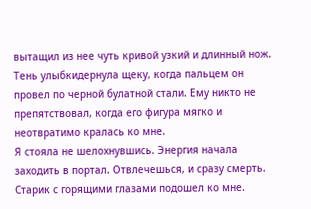вытащил из нее чуть кривой узкий и длинный нож. Тень улыбкидернула щеку, когда пальцем он провел по черной булатной стали. Ему никто не препятствовал, когда его фигура мягко и неотвратимо кралась ко мне.
Я стояла не шелохнувшись. Энергия начала заходить в портал. Отвлечешься, и сразу смерть. Старик с горящими глазами подошел ко мне.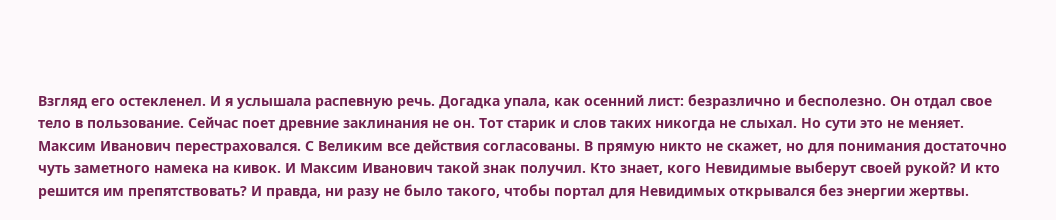Взгляд его остекленел. И я услышала распевную речь. Догадка упала, как осенний лист: безразлично и бесполезно. Он отдал свое тело в пользование. Сейчас поет древние заклинания не он. Тот старик и слов таких никогда не слыхал. Но сути это не меняет.
Максим Иванович перестраховался. С Великим все действия согласованы. В прямую никто не скажет, но для понимания достаточно чуть заметного намека на кивок. И Максим Иванович такой знак получил. Кто знает, кого Невидимые выберут своей рукой? И кто решится им препятствовать? И правда, ни разу не было такого, чтобы портал для Невидимых открывался без энергии жертвы.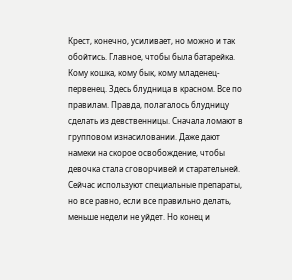Крест, конечно, усиливает, но можно и так обойтись. Главное, чтобы была батарейка. Кому кошка, кому бык, кому младенец-первенец. Здесь блудница в красном. Все по правилам. Правда, полагалось блудницу сделать из девственницы. Сначала ломают в групповом изнасиловании. Даже дают намеки на скорое освобождение, чтобы девочка стала сговорчивей и старательней. Сейчас используют специальные препараты, но все равно, если все правильно делать, меньше недели не уйдет. Но конец и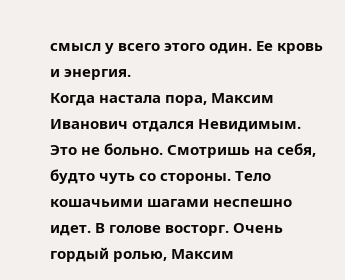смысл у всего этого один. Ее кровь и энергия.
Когда настала пора, Максим Иванович отдался Невидимым. Это не больно. Смотришь на себя, будто чуть со стороны. Тело кошачьими шагами неспешно идет. В голове восторг. Очень гордый ролью, Максим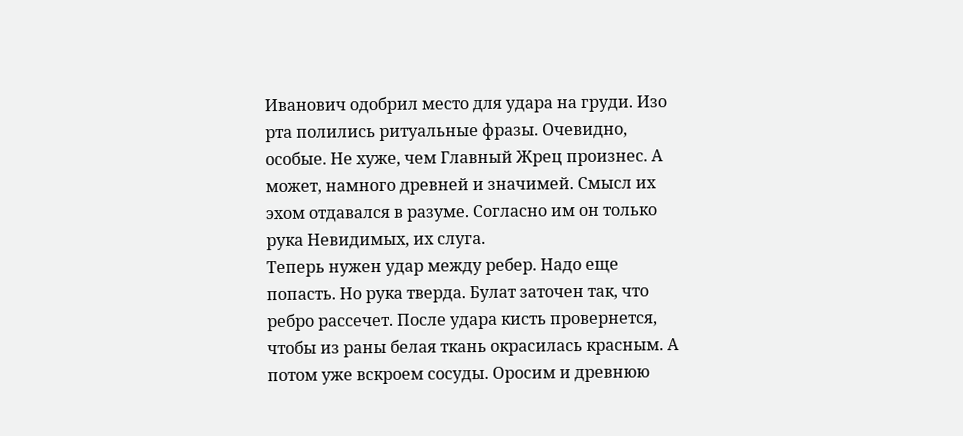Иванович одобрил место для удара на груди. Изо рта полились ритуальные фразы. Очевидно, особые. Не хуже, чем Главный Жрец произнес. А может, намного древней и значимей. Смысл их эхом отдавался в разуме. Согласно им он только рука Невидимых, их слуга.
Теперь нужен удар между ребер. Надо еще попасть. Но рука тверда. Булат заточен так, что ребро рассечет. После удара кисть провернется, чтобы из раны белая ткань окрасилась красным. А потом уже вскроем сосуды. Оросим и древнюю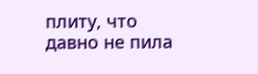плиту, что давно не пила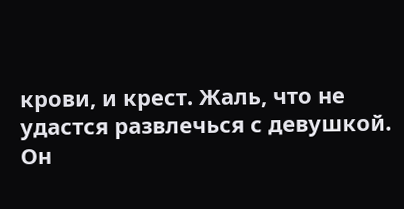крови, и крест. Жаль, что не удастся развлечься с девушкой. Он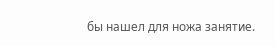бы нашел для ножа занятие.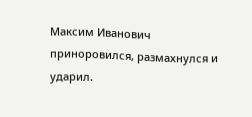Максим Иванович приноровился, размахнулся и ударил.